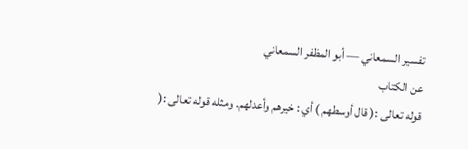تفسير السمعاني — أبو المظفر السمعاني
عن الكتاب
قوله تعالى :( قال أوسطهم ) أي : خيرهم وأعدلهم. ومثله قوله تعالى :(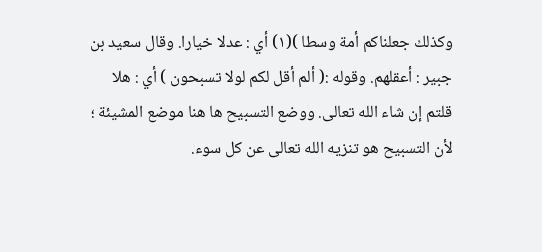وكذلك جعلناكم أمة وسطا )(١) أي : عدلا خيارا. وقال سعيد بن جبير : أعقلهم. وقوله :( ألم أقل لكم لولا تسبحون ) أي : هلا قلتم إن شاء الله تعالى. ووضع التسبيح ها هنا موضع المشيئة ؛ لأن التسبيح هو تنزيه الله تعالى عن كل سوء.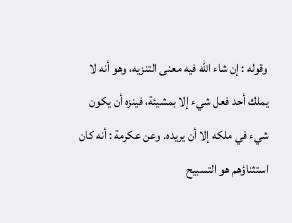وقوله : إن شاء الله فيه معنى التنزيه، وهو أنه لا يملك أحد فعل شيء إلا بمشيئة، فينزه أن يكون شيء في ملكه إلا أن يريده. وعن عكرمة : أنه كان استثناؤهم هو التسبيح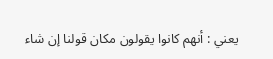يعني : أنهم كانوا يقولون مكان قولنا إن شاء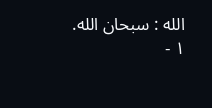الله : سبحان الله.
١ -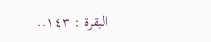البقرة : ١٤٣..